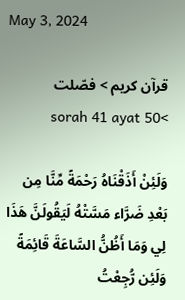May 3, 2024

قرآن کریم > فصّلت >sorah 41 ayat 50

وَلَئِنْ أَذَقْنَاهُ رَحْمَةً مِّنَّا مِن بَعْدِ ضَرَّاء مَسَّتْهُ لَيَقُولَنَّ هَذَا لِي وَمَا أَظُنُّ السَّاعَةَ قَائِمَةً وَلَئِن رُّجِعْتُ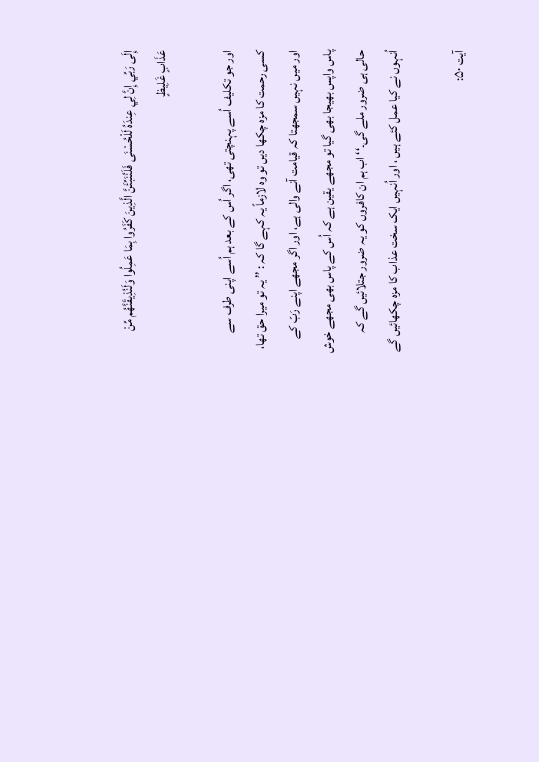إِلَى رَبِّي إِنَّ لِي عِندَهُ لَلْحُسْنَى فَلَنُنَبِّئَنَّ الَّذِينَ كَفَرُوا بِمَا عَمِلُوا وَلَنُذِيقَنَّهُم مِّنْ عَذَابٍ غَلِيظٍ

اور جو تکلیف اُسے پہنچتی تھی، اگر اُس کے بعد ہم اُسے اپنی طرف سے کسی رحمت کا مزہ چکھا دیں تو وہ لازماً یہ کہے گا کہ : ’’ یہ تو میرا حق تھا، اور میں نہیں سمجھتا کہ قیامت آنے والی ہے، اور اگر مجھے اپنے رَبّ کے پاس واپس بھیجا بھی گیا تو مجھے یقین ہے کہ اُس کے پاس بھی مجھے خوش حالی ہی ضرور ملے گی۔‘‘ اب ہم ان کافروں کو یہ ضرور جتلائیں گے کہ اُنہوں نے کیا عمل کئے ہیں ، اور اُنہیں ایک سخت عذاب کا مزہ چکھائیں گے

آیت ۵۰: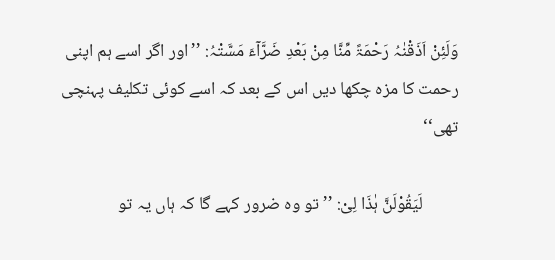وَلَئِنْ اَذَقْنٰہُ رَحْمَۃً مِّنَّا مِنْ بَعْدِ ضَرَّآءَ مَسَّتْہُ: ’’اور اگر اسے ہم اپنی رحمت کا مزہ چکھا دیں اس کے بعد کہ اسے کوئی تکلیف پہنچی تھی‘‘

         لَیَقُوْلَنَّ ہٰذَا لِیْ: ’’تو وہ ضرور کہے گا کہ ہاں یہ تو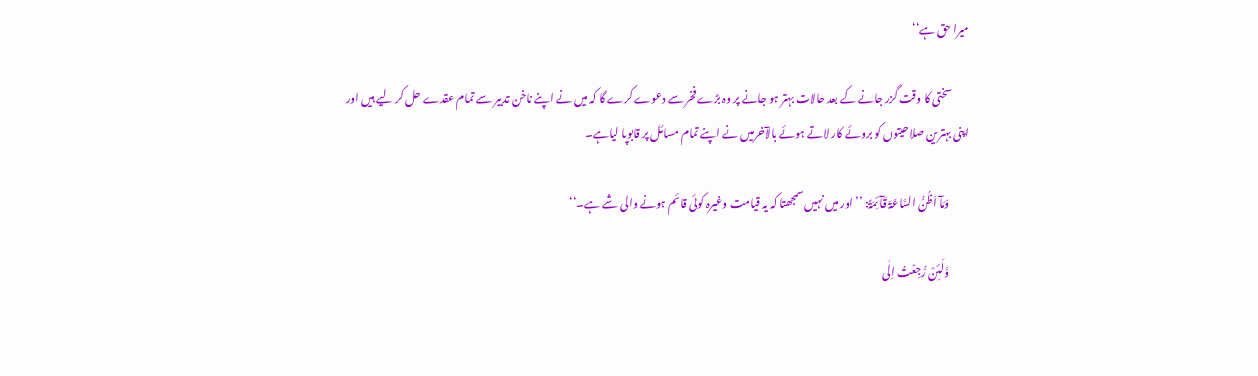میرا حق ہے‘‘

        سختی کا وقت گزر جانے کے بعد حالات بہتر ہو جانے پر وہ بڑے فخر سے دعوے کرے گا کہ میں نے اپنے ناخن تدبیر سے تمام عقدے حل کر لیے ہیں اور اپنی بہترین صلاحیتوں کو بروئے کار لاتے ہوئے بالآخرمیں نے اپنے تمام مسائل پر قابوپا لیاہے۔

         وَمَآ اَظُنُّ السَّاعَۃَ قَآئِمَۃً: ’’اور میں نہیں سمجھتا کہ یہ قیامت وغیرہ کوئی قائم ہونے والی شے ہے۔‘‘

         وَّلَئِنْ رُّجِعْتُ اِلٰی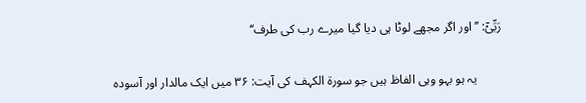رَبِّیْٓ: ’’اور اگر مجھے لوٹا ہی دیا گیا میرے رب کی طرف‘‘

        یہ ہو بہو وہی الفاظ ہیں جو سورۃ الکہف کی آیت: ۳۶ میں ایک مالدار اور آسودہ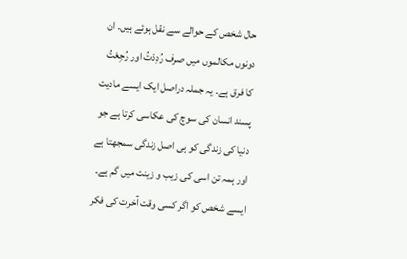حال شخص کے حوالے سے نقل ہوئے ہیں۔ ان دونوں مکالموں میں صرف رُدِدْتُ اور رُجِعْتُ کا فرق ہے۔ یہ جملہ دراصل ایک ایسے مادیت پسند انسان کی سوچ کی عکاسی کرتا ہے جو دنیا کی زندگی کو ہی اصل زندگی سمجھتا ہے اور ہمہ تن اسی کی زیب و زینت میں گم ہے۔ ایسے شخص کو اگر کسی وقت آخرت کی فکر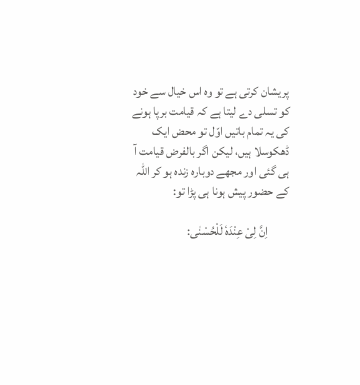پریشان کرتی ہے تو وہ اس خیال سے خود کو تسلی دے لیتا ہے کہ قیامت برپا ہونے کی یہ تمام باتیں اوّل تو محض ایک ڈھکوسلا ہیں، لیکن اگر بالفرض قیامت آ ہی گئی اور مجھے دوبارہ زندہ ہو کر اللہ کے حضور پیش ہونا ہی پڑا تو:

         اِنَّ لِیْ عِنْدَہٗ لَلْحُسْنٰی: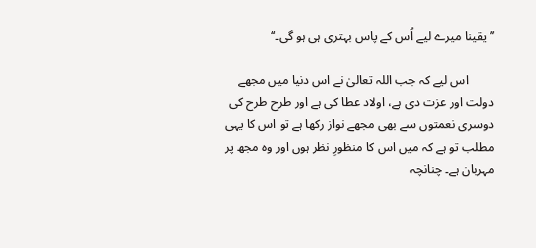’’یقینا میرے لیے اُس کے پاس بہتری ہی ہو گی۔‘‘

        اس لیے کہ جب اللہ تعالیٰ نے اس دنیا میں مجھے دولت اور عزت دی ہے، اولاد عطا کی ہے اور طرح طرح کی دوسری نعمتوں سے بھی مجھے نواز رکھا ہے تو اس کا یہی مطلب تو ہے کہ میں اس کا منظورِ نظر ہوں اور وہ مجھ پر مہربان ہے۔ چنانچہ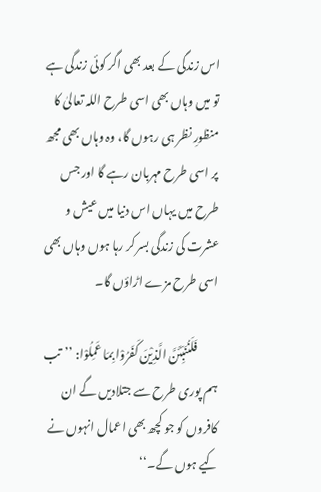اس زندگی کے بعد بھی اگر کوئی زندگی ہے تو میں وہاں بھی اسی طرح اللہ تعالیٰ کا منظورِ نظر ہی رہوں گا، وہ وہاں بھی مجھ پر اسی طرح مہربان رہے گا اور جس طرح میں یہاں اس دنیا میں عیش و عشرت کی زندگی بسر کر رہا ہوں وہاں بھی اسی طرح مزے اڑاؤں گا۔

         فَلَنُنَبِّئَنَّ الَّذِیْنَ کَفَرُوْا بِمَا عَمِلُوْا: ’’تب ہم پوری طرح سے جتلادیں گے ان کافروں کو جو کچھ بھی اعمال انہوں نے کیے ہوں گے۔‘‘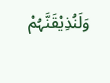وَلَنُذِیْقَنَّہُمْ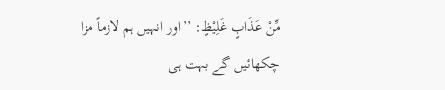مِّنْ عَذَابٍ غَلِیْظٍ: ’’اور انہیں ہم لازماً مزا چکھائیں گے بہت ہی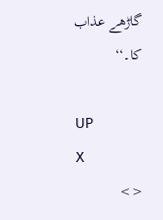گاڑھے عذاب کا۔‘‘

UP
X
<>